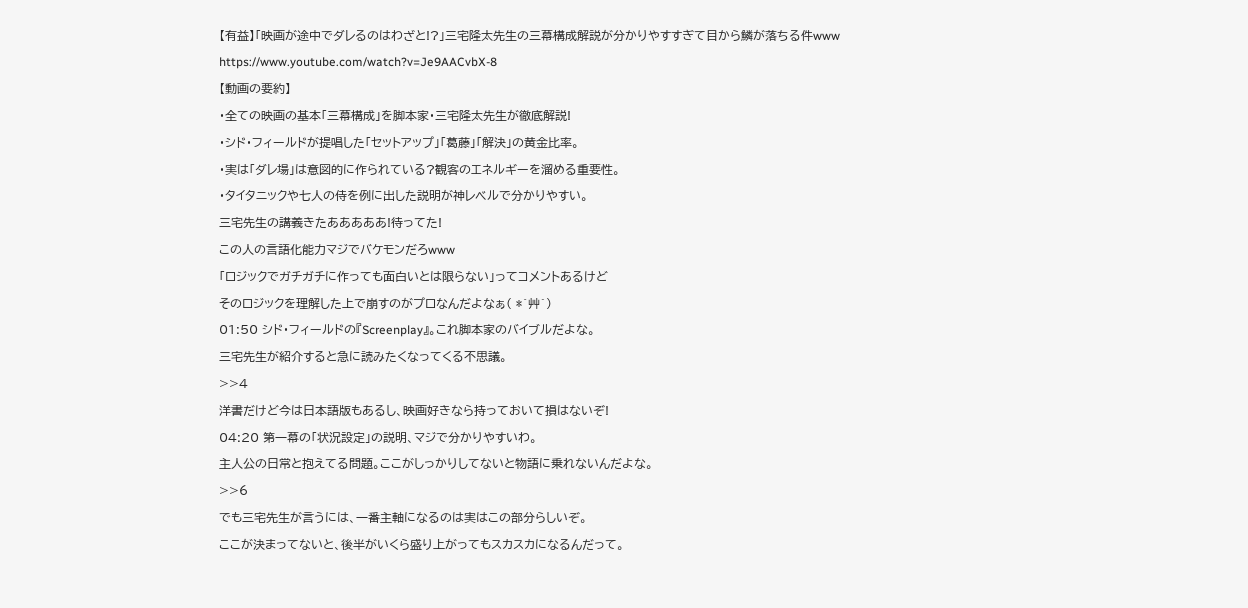【有益】「映画が途中でダレるのはわざと!?」三宅隆太先生の三幕構成解説が分かりやすすぎて目から鱗が落ちる件www
https://www.youtube.com/watch?v=Je9AACvbX-8
【動画の要約】
・全ての映画の基本「三幕構成」を脚本家・三宅隆太先生が徹底解説!
・シド・フィールドが提唱した「セットアップ」「葛藤」「解決」の黄金比率。
・実は「ダレ場」は意図的に作られている?観客のエネルギーを溜める重要性。
・タイタニックや七人の侍を例に出した説明が神レベルで分かりやすい。
三宅先生の講義きたあああああ!待ってた!
この人の言語化能力マジでバケモンだろwww
「ロジックでガチガチに作っても面白いとは限らない」ってコメントあるけど
そのロジックを理解した上で崩すのがプロなんだよなぁ( *´艸`)
01:50 シド・フィールドの『Screenplay』。これ脚本家のバイブルだよな。
三宅先生が紹介すると急に読みたくなってくる不思議。
>>4
洋書だけど今は日本語版もあるし、映画好きなら持っておいて損はないぞ!
04:20 第一幕の「状況設定」の説明、マジで分かりやすいわ。
主人公の日常と抱えてる問題。ここがしっかりしてないと物語に乗れないんだよな。
>>6
でも三宅先生が言うには、一番主軸になるのは実はこの部分らしいぞ。
ここが決まってないと、後半がいくら盛り上がってもスカスカになるんだって。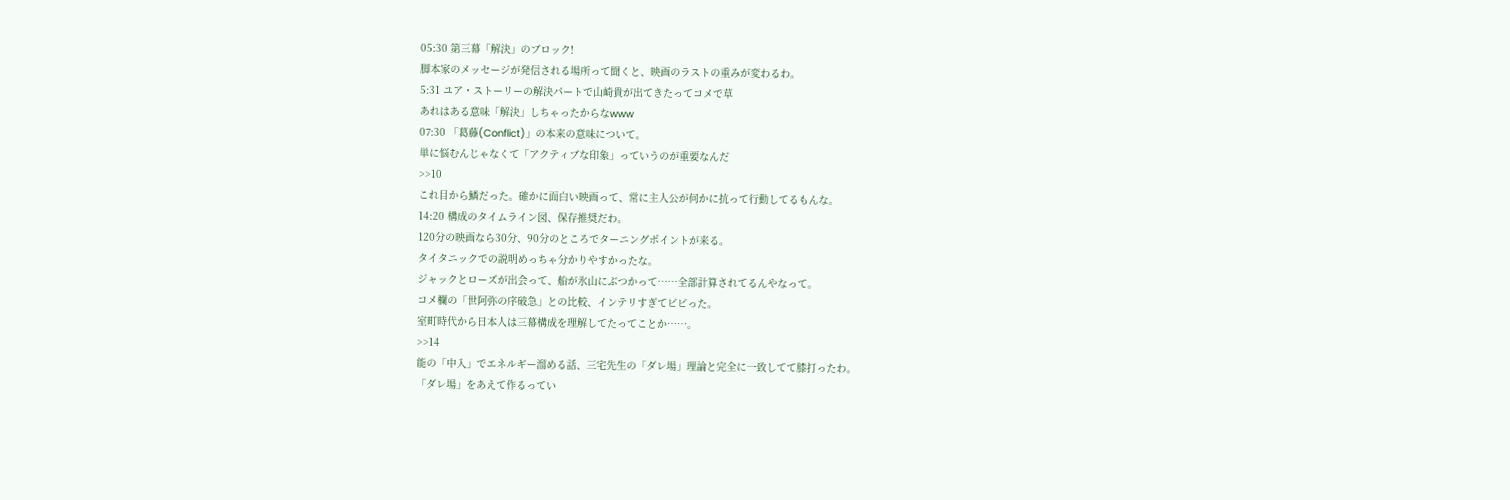05:30 第三幕「解決」のブロック!
脚本家のメッセージが発信される場所って聞くと、映画のラストの重みが変わるわ。
5:31 ユア・ストーリーの解決パートで山崎貴が出てきたってコメで草
あれはある意味「解決」しちゃったからなwww
07:30 「葛藤(Conflict)」の本来の意味について。
単に悩むんじゃなくて「アクティブな印象」っていうのが重要なんだ
>>10
これ目から鱗だった。確かに面白い映画って、常に主人公が何かに抗って行動してるもんな。
14:20 構成のタイムライン図、保存推奨だわ。
120分の映画なら30分、90分のところでターニングポイントが来る。
タイタニックでの説明めっちゃ分かりやすかったな。
ジャックとローズが出会って、船が氷山にぶつかって……全部計算されてるんやなって。
コメ欄の「世阿弥の序破急」との比較、インテリすぎてビビった。
室町時代から日本人は三幕構成を理解してたってことか……。
>>14
能の「中入」でエネルギー溜める話、三宅先生の「ダレ場」理論と完全に一致してて膝打ったわ。
「ダレ場」をあえて作るってい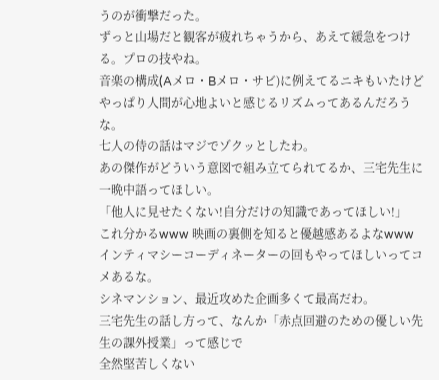うのが衝撃だった。
ずっと山場だと観客が疲れちゃうから、あえて緩急をつける。プロの技やね。
音楽の構成(Aメロ・Bメロ・サビ)に例えてるニキもいたけど
やっぱり人間が心地よいと感じるリズムってあるんだろうな。
七人の侍の話はマジでゾクッとしたわ。
あの傑作がどういう意図で組み立てられてるか、三宅先生に一晩中語ってほしい。
「他人に見せたくない!自分だけの知識であってほしい!」
これ分かるwww 映画の裏側を知ると優越感あるよなwww
インティマシーコーディネーターの回もやってほしいってコメあるな。
シネマンション、最近攻めた企画多くて最高だわ。
三宅先生の話し方って、なんか「赤点回避のための優しい先生の課外授業」って感じで
全然堅苦しくない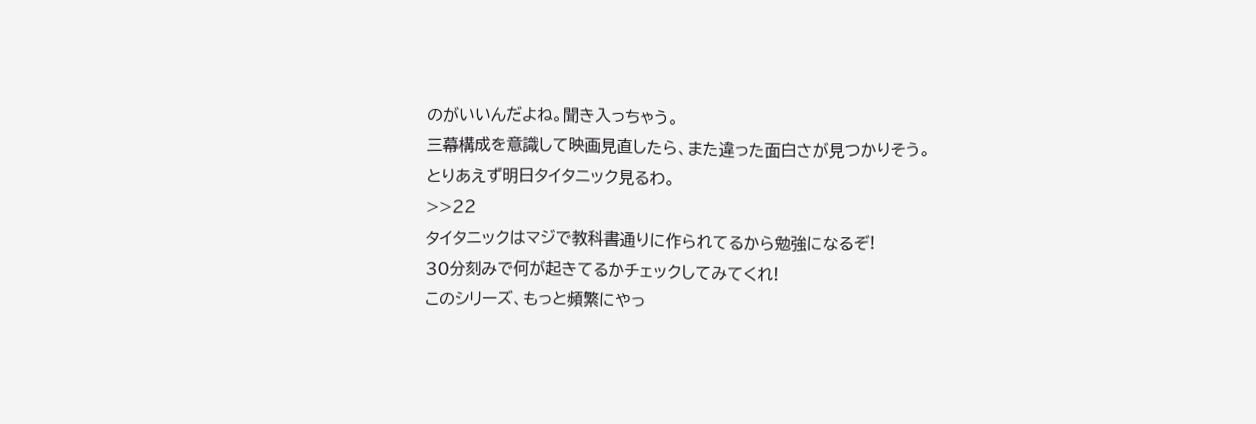のがいいんだよね。聞き入っちゃう。
三幕構成を意識して映画見直したら、また違った面白さが見つかりそう。
とりあえず明日タイタニック見るわ。
>>22
タイタニックはマジで教科書通りに作られてるから勉強になるぞ!
30分刻みで何が起きてるかチェックしてみてくれ!
このシリーズ、もっと頻繁にやっ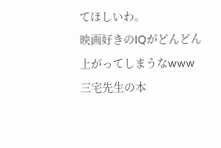てほしいわ。
映画好きのIQがどんどん上がってしまうなwww
三宅先生の本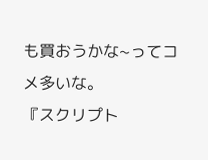も買おうかな~ってコメ多いな。
『スクリプト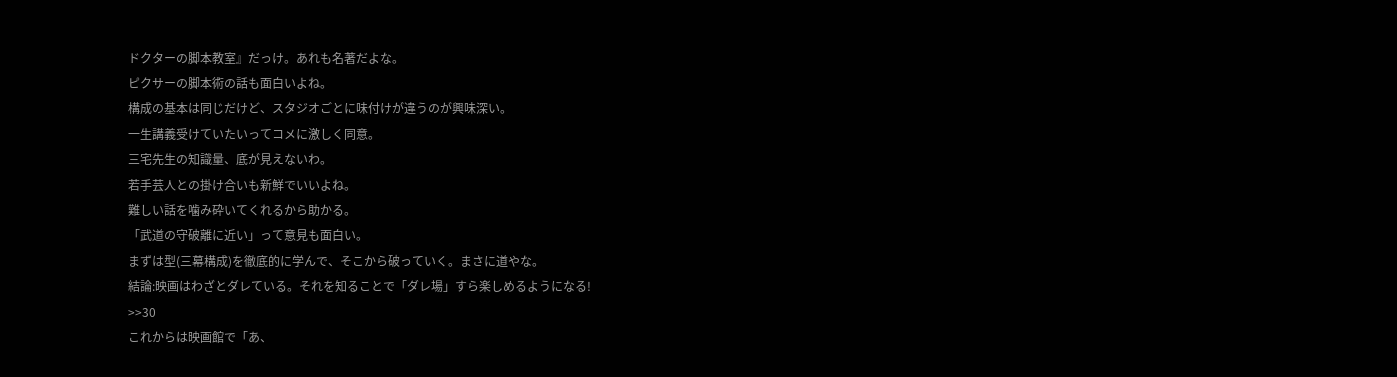ドクターの脚本教室』だっけ。あれも名著だよな。
ピクサーの脚本術の話も面白いよね。
構成の基本は同じだけど、スタジオごとに味付けが違うのが興味深い。
一生講義受けていたいってコメに激しく同意。
三宅先生の知識量、底が見えないわ。
若手芸人との掛け合いも新鮮でいいよね。
難しい話を噛み砕いてくれるから助かる。
「武道の守破離に近い」って意見も面白い。
まずは型(三幕構成)を徹底的に学んで、そこから破っていく。まさに道やな。
結論:映画はわざとダレている。それを知ることで「ダレ場」すら楽しめるようになる!
>>30
これからは映画館で「あ、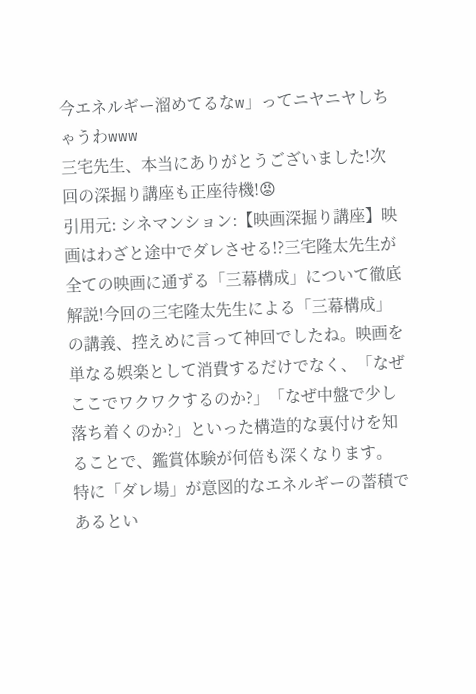今エネルギー溜めてるなw」ってニヤニヤしちゃうわwww
三宅先生、本当にありがとうございました!次回の深掘り講座も正座待機!😡
引用元: シネマンション:【映画深掘り講座】映画はわざと途中でダレさせる!?三宅隆太先生が全ての映画に通ずる「三幕構成」について徹底解説!今回の三宅隆太先生による「三幕構成」の講義、控えめに言って神回でしたね。映画を単なる娯楽として消費するだけでなく、「なぜここでワクワクするのか?」「なぜ中盤で少し落ち着くのか?」といった構造的な裏付けを知ることで、鑑賞体験が何倍も深くなります。
特に「ダレ場」が意図的なエネルギーの蓄積であるとい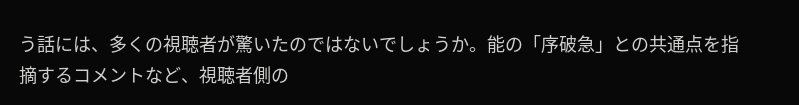う話には、多くの視聴者が驚いたのではないでしょうか。能の「序破急」との共通点を指摘するコメントなど、視聴者側の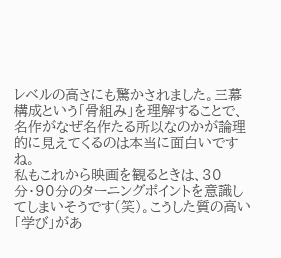レベルの高さにも驚かされました。三幕構成という「骨組み」を理解することで、名作がなぜ名作たる所以なのかが論理的に見えてくるのは本当に面白いですね。
私もこれから映画を観るときは、30分・90分のターニングポイントを意識してしまいそうです(笑)。こうした質の高い「学び」があ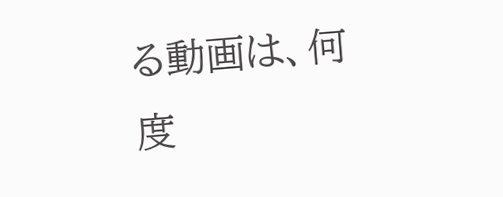る動画は、何度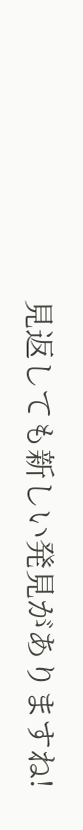見返しても新しい発見がありますね!